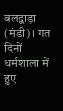बलद्वाड़ा (मंडी)। गत दिनों धर्मशाला में हुए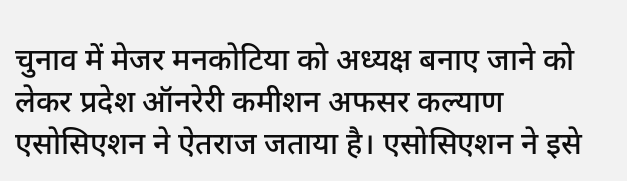चुनाव में मेजर मनकोटिया को अध्यक्ष बनाए जाने को लेकर प्रदेश ऑनरेरी कमीशन अफसर कल्याण एसोसिएशन ने ऐतराज जताया है। एसोसिएशन ने इसे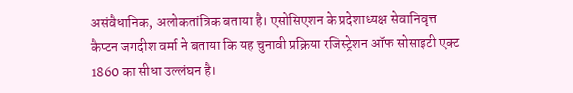असंवैधानिक, अलोकतांत्रिक बताया है। एसोसिएशन के प्रदेशाध्यक्ष सेवानिवृत्त कैप्टन जगदीश वर्मा ने बताया कि यह चुनावी प्रक्रिया रजिस्ट्रेशन ऑफ सोसाइटी एक्ट 1860 का सीधा उल्लंघन है।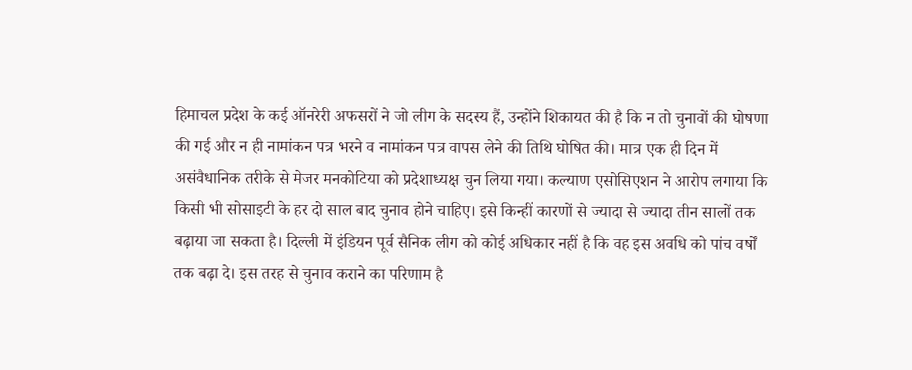हिमाचल प्रदेश के कई ऑनरेरी अफसरों ने जो लीग के सदस्य हैं, उन्होंने शिकायत की है कि न तो चुनावों की घोषणा की गई और न ही नामांकन पत्र भरने व नामांकन पत्र वापस लेने की तिथि घोषित की। मात्र एक ही दिन में असंवैधानिक तरीके से मेजर मनकोटिया को प्रदेशाध्यक्ष चुन लिया गया। कल्याण एसोसिएशन ने आरोप लगाया कि किसी भी सोसाइटी के हर दो साल बाद चुनाव होने चाहिए। इसे किन्हीं कारणों से ज्यादा से ज्यादा तीन सालों तक बढ़ाया जा सकता है। दिल्ली में इंडियन पूर्व सैनिक लीग को कोई अधिकार नहीं है कि वह इस अवधि को पांच वर्षों तक बढ़ा दे। इस तरह से चुनाव कराने का परिणाम है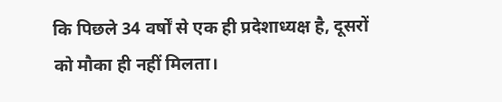कि पिछले 34 वर्षों से एक ही प्रदेशाध्यक्ष है, दूसरों को मौका ही नहीं मिलता।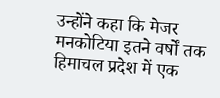उन्होंने कहा कि मेजर मनकोटिया इतने वर्षों तक हिमाचल प्रदेश में एक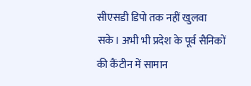सीएसडी डिपो तक नहीं खुलवा सके। अभी भी प्रदेश के पूर्व सैनिकों की कैंटीन में सामान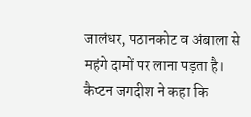जालंधर, पठानकोट व अंबाला से महंगे दामों पर लाना पड़ता है। कैप्टन जगदीश ने कहा कि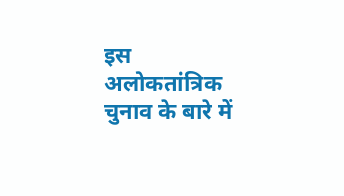इस अलोकतांत्रिक चुनाव के बारे में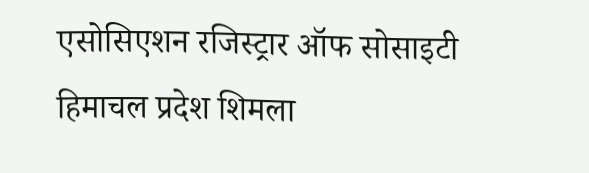एसोसिएशन रजिस्ट्रार ऑफ सोसाइटी हिमाचल प्रदेश शिमला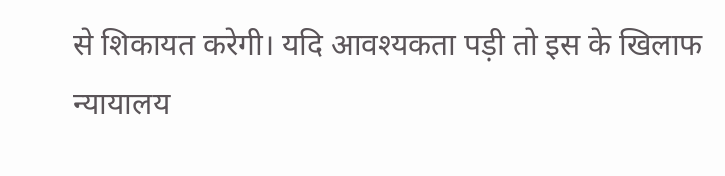से शिकायत करेगी। यदि आवश्यकता पड़ी तो इस के खिलाफ न्यायालय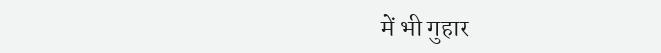में भी गुहार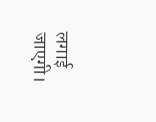लगाई जाएगी।